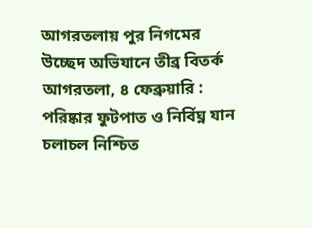আগরতলায় পুর নিগমের উচ্ছেদ অভিযানে তীব্র বিতর্ক
আগরতলা, ৪ ফেব্রুয়ারি : পরিষ্কার ফুটপাত ও নির্বিঘ্ন যান চলাচল নিশ্চিত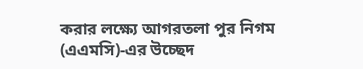করার লক্ষ্যে আগরতলা পুর নিগম (এএমসি)-এর উচ্ছেদ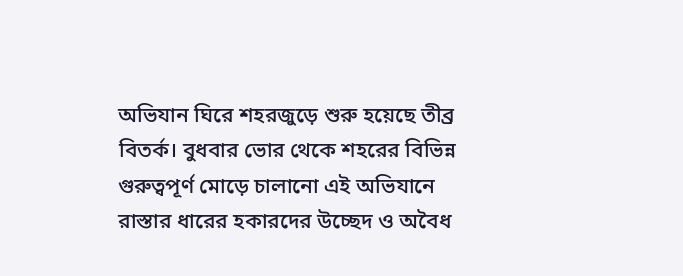অভিযান ঘিরে শহরজুড়ে শুরু হয়েছে তীব্র বিতর্ক। বুধবার ভোর থেকে শহরের বিভিন্ন গুরুত্বপূর্ণ মোড়ে চালানো এই অভিযানে রাস্তার ধারের হকারদের উচ্ছেদ ও অবৈধ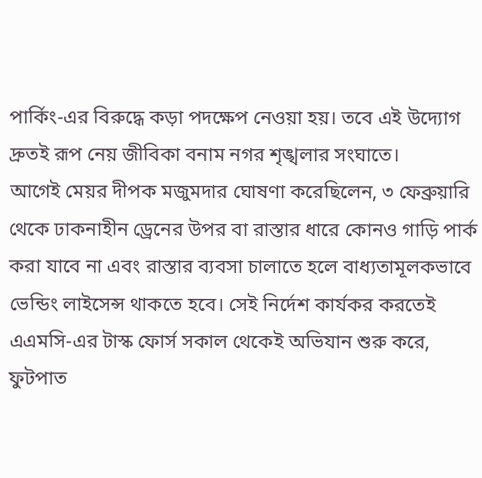পার্কিং-এর বিরুদ্ধে কড়া পদক্ষেপ নেওয়া হয়। তবে এই উদ্যোগ দ্রুতই রূপ নেয় জীবিকা বনাম নগর শৃঙ্খলার সংঘাতে।
আগেই মেয়র দীপক মজুমদার ঘোষণা করেছিলেন, ৩ ফেব্রুয়ারি থেকে ঢাকনাহীন ড্রেনের উপর বা রাস্তার ধারে কোনও গাড়ি পার্ক করা যাবে না এবং রাস্তার ব্যবসা চালাতে হলে বাধ্যতামূলকভাবে ভেন্ডিং লাইসেন্স থাকতে হবে। সেই নির্দেশ কার্যকর করতেই এএমসি-এর টাস্ক ফোর্স সকাল থেকেই অভিযান শুরু করে, ফুটপাত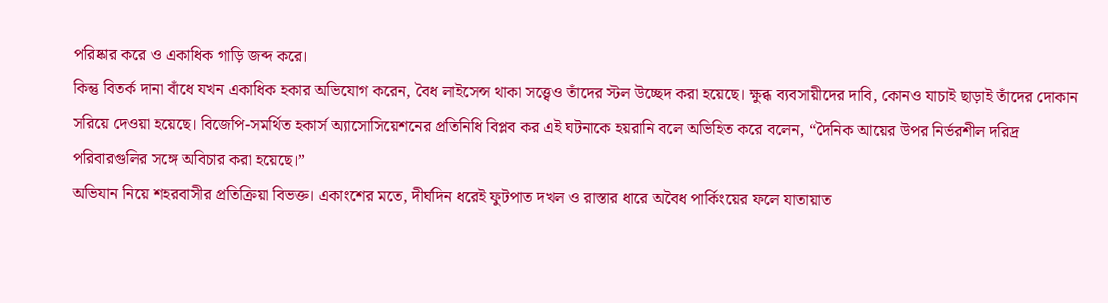পরিষ্কার করে ও একাধিক গাড়ি জব্দ করে।
কিন্তু বিতর্ক দানা বাঁধে যখন একাধিক হকার অভিযোগ করেন, বৈধ লাইসেন্স থাকা সত্ত্বেও তাঁদের স্টল উচ্ছেদ করা হয়েছে। ক্ষুব্ধ ব্যবসায়ীদের দাবি, কোনও যাচাই ছাড়াই তাঁদের দোকান সরিয়ে দেওয়া হয়েছে। বিজেপি-সমর্থিত হকার্স অ্যাসোসিয়েশনের প্রতিনিধি বিপ্লব কর এই ঘটনাকে হয়রানি বলে অভিহিত করে বলেন, “দৈনিক আয়ের উপর নির্ভরশীল দরিদ্র পরিবারগুলির সঙ্গে অবিচার করা হয়েছে।”
অভিযান নিয়ে শহরবাসীর প্রতিক্রিয়া বিভক্ত। একাংশের মতে, দীর্ঘদিন ধরেই ফুটপাত দখল ও রাস্তার ধারে অবৈধ পার্কিংয়ের ফলে যাতায়াত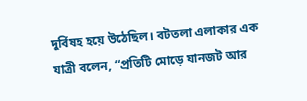দুর্বিষহ হয়ে উঠেছিল। বটতলা এলাকার এক যাত্রী বলেন, “প্রতিটি মোড়ে যানজট আর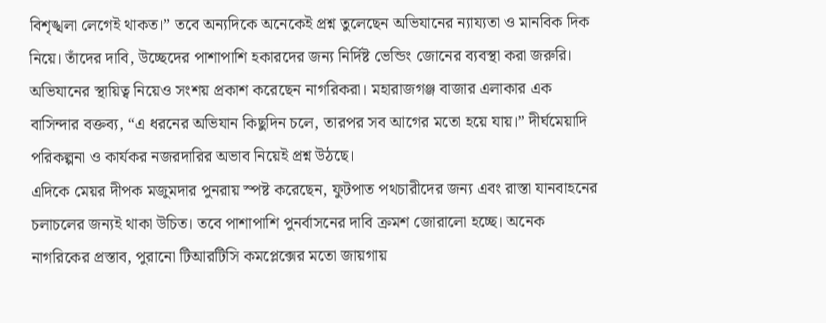বিশৃঙ্খলা লেগেই থাকত।” তবে অন্যদিকে অনেকেই প্রশ্ন তুলেছেন অভিযানের ন্যায্যতা ও মানবিক দিক নিয়ে। তাঁদের দাবি, উচ্ছেদের পাশাপাশি হকারদের জন্য নির্দিষ্ট ভেন্ডিং জোনের ব্যবস্থা করা জরুরি।
অভিযানের স্থায়িত্ব নিয়েও সংশয় প্রকাশ করেছেন নাগরিকরা। মহারাজগঞ্জ বাজার এলাকার এক বাসিন্দার বক্তব্য, “এ ধরনের অভিযান কিছুদিন চলে, তারপর সব আগের মতো হয়ে যায়।” দীর্ঘমেয়াদি পরিকল্পনা ও কার্যকর নজরদারির অভাব নিয়েই প্রশ্ন উঠছে।
এদিকে মেয়র দীপক মজুমদার পুনরায় স্পষ্ট করেছেন, ফুটপাত পথচারীদের জন্য এবং রাস্তা যানবাহনের চলাচলের জন্যই থাকা উচিত। তবে পাশাপাশি পুনর্বাসনের দাবি ক্রমশ জোরালো হচ্ছে। অনেক নাগরিকের প্রস্তাব, পুরানো টিআরটিসি কমপ্লেক্সের মতো জায়গায়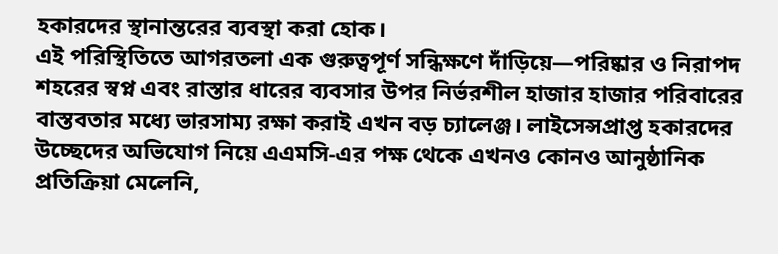হকারদের স্থানান্তরের ব্যবস্থা করা হোক।
এই পরিস্থিতিতে আগরতলা এক গুরুত্বপূর্ণ সন্ধিক্ষণে দাঁড়িয়ে—পরিষ্কার ও নিরাপদ শহরের স্বপ্ন এবং রাস্তার ধারের ব্যবসার উপর নির্ভরশীল হাজার হাজার পরিবারের বাস্তবতার মধ্যে ভারসাম্য রক্ষা করাই এখন বড় চ্যালেঞ্জ। লাইসেন্সপ্রাপ্ত হকারদের উচ্ছেদের অভিযোগ নিয়ে এএমসি-এর পক্ষ থেকে এখনও কোনও আনুষ্ঠানিক প্রতিক্রিয়া মেলেনি,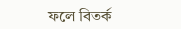ফলে বিতর্ক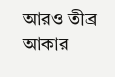আরও তীব্র আকার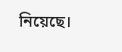নিয়েছে।